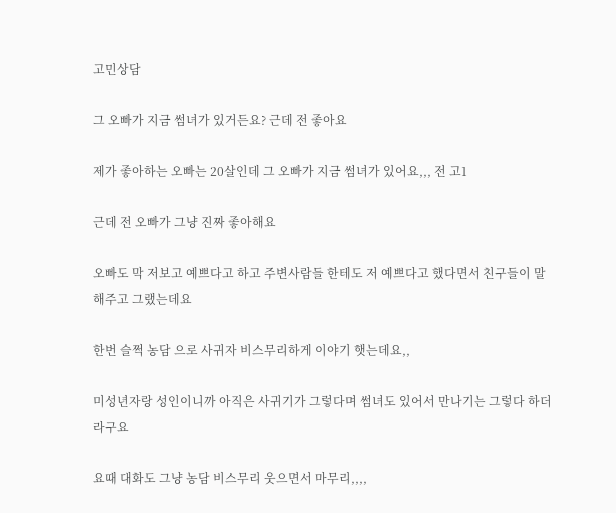고민상담

그 오빠가 지금 썸녀가 있거든요? 근데 전 좋아요

제가 좋아하는 오빠는 20살인데 그 오빠가 지금 썸녀가 있어요,,, 전 고1

근데 전 오빠가 그냥 진짜 좋아해요

오빠도 막 저보고 예쁘다고 하고 주변사람들 한테도 저 예쁘다고 했다면서 친구들이 말해주고 그랬는데요

한번 슬쩍 농담 으로 사귀자 비스무리하게 이야기 햇는데요,,

미성년자랑 성인이니까 아직은 사귀기가 그렇다며 썸녀도 있어서 만나기는 그렇다 하더라구요

요때 대화도 그냥 농담 비스무리 웃으면서 마무리,,,,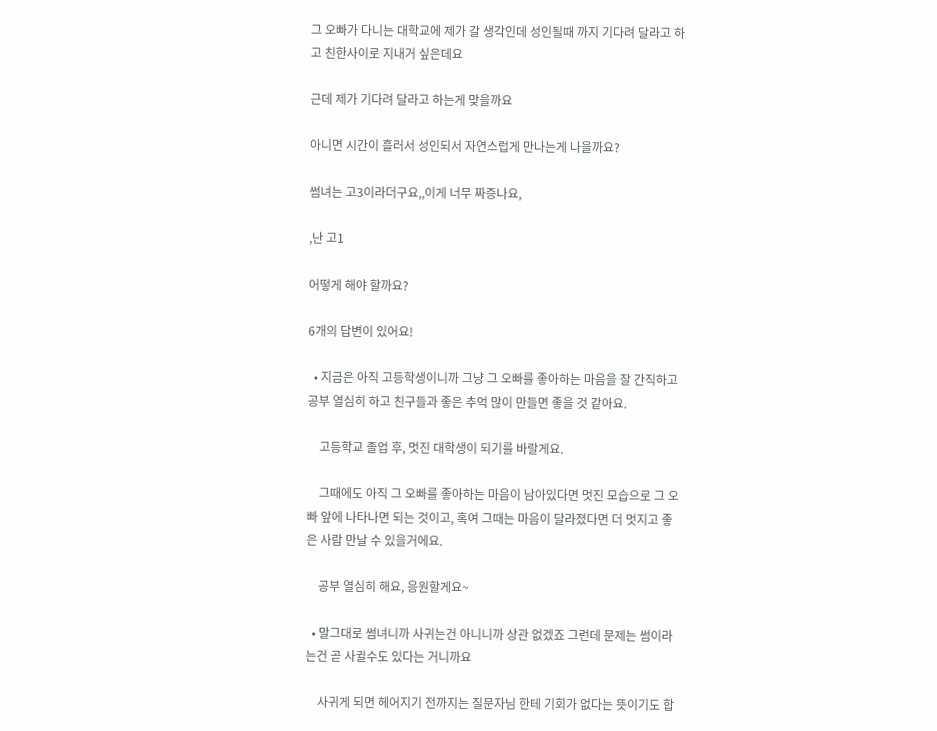그 오빠가 다니는 대학교에 제가 갈 생각인데 성인될때 까지 기다려 달라고 하고 친한사이로 지내거 싶은데요

근데 제가 기다려 달라고 하는게 맞을까요

아니면 시간이 흘러서 성인되서 자연스럽게 만나는게 나을까요?

썸녀는 고3이라더구요,,이게 너무 짜증나요,

,난 고1

어떻게 해야 할까요?

6개의 답변이 있어요!

  • 지금은 아직 고등학생이니까 그냥 그 오빠를 좋아하는 마음을 잘 간직하고 공부 열심히 하고 친구들과 좋은 추억 많이 만들면 좋을 것 같아요.

    고등학교 졸업 후, 멋진 대학생이 되기를 바랄게요.

    그때에도 아직 그 오빠를 좋아하는 마음이 남아있다면 멋진 모습으로 그 오빠 앞에 나타나면 되는 것이고, 혹여 그때는 마음이 달라졌다면 더 멋지고 좋은 사람 만날 수 있을거에요.

    공부 열심히 해요, 응원할게요~

  • 말그대로 썸녀니까 사귀는건 아니니까 상관 없겠죠 그런데 문제는 썸이라는건 곧 사귈수도 있다는 거니까요

    사귀게 되면 헤어지기 전까지는 질문자님 한테 기회가 없다는 뜻이기도 합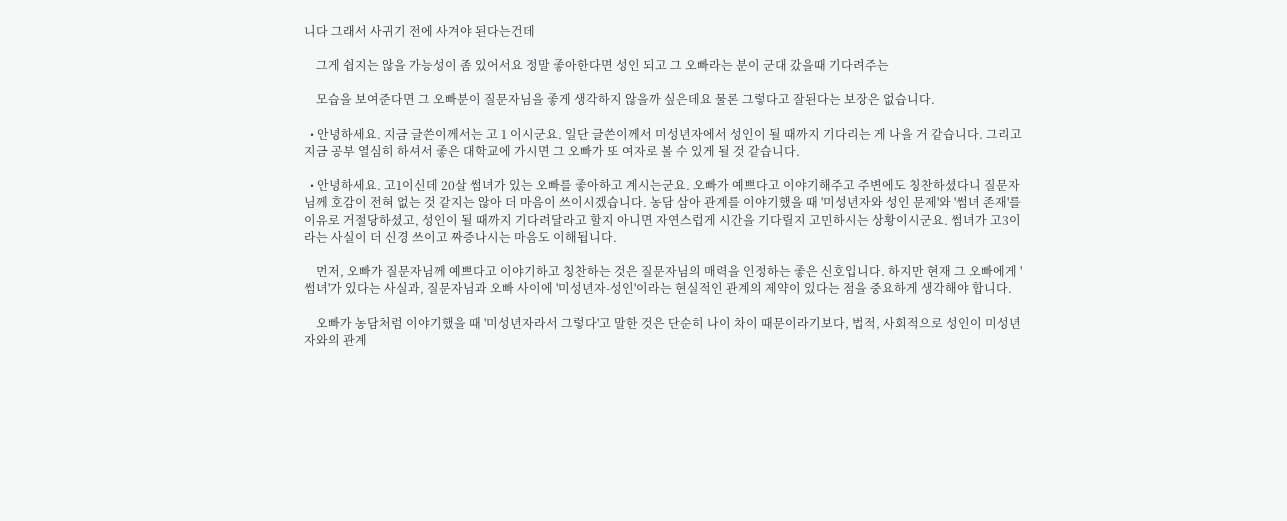니다 그래서 사귀기 전에 사겨야 된다는건데

    그게 쉽지는 않을 가능성이 좀 있어서요 정말 좋아한다면 성인 되고 그 오빠라는 분이 군대 갔을때 기다려주는

    모습을 보여준다면 그 오빠분이 질문자님을 좋게 생각하지 않을까 싶은데요 물론 그렇다고 잘된다는 보장은 없습니다.

  • 안녕하세요. 지금 글쓴이께서는 고 1 이시군요. 일단 글쓴이께서 미성년자에서 성인이 될 때까지 기다리는 게 나을 거 같습니다. 그리고 지금 공부 열심히 하셔서 좋은 대학교에 가시면 그 오빠가 또 여자로 볼 수 있게 될 것 같습니다.

  • 안녕하세요. 고1이신데 20살 썸녀가 있는 오빠를 좋아하고 계시는군요. 오빠가 예쁘다고 이야기해주고 주변에도 칭찬하셨다니 질문자님께 호감이 전혀 없는 것 같지는 않아 더 마음이 쓰이시겠습니다. 농담 삼아 관계를 이야기했을 때 '미성년자와 성인 문제'와 '썸녀 존재'를 이유로 거절당하셨고, 성인이 될 때까지 기다려달라고 할지 아니면 자연스럽게 시간을 기다릴지 고민하시는 상황이시군요. 썸녀가 고3이라는 사실이 더 신경 쓰이고 짜증나시는 마음도 이해됩니다.

    먼저, 오빠가 질문자님께 예쁘다고 이야기하고 칭찬하는 것은 질문자님의 매력을 인정하는 좋은 신호입니다. 하지만 현재 그 오빠에게 '썸녀'가 있다는 사실과, 질문자님과 오빠 사이에 '미성년자-성인'이라는 현실적인 관계의 제약이 있다는 점을 중요하게 생각해야 합니다.

    오빠가 농담처럼 이야기했을 때 '미성년자라서 그렇다'고 말한 것은 단순히 나이 차이 때문이라기보다, 법적, 사회적으로 성인이 미성년자와의 관계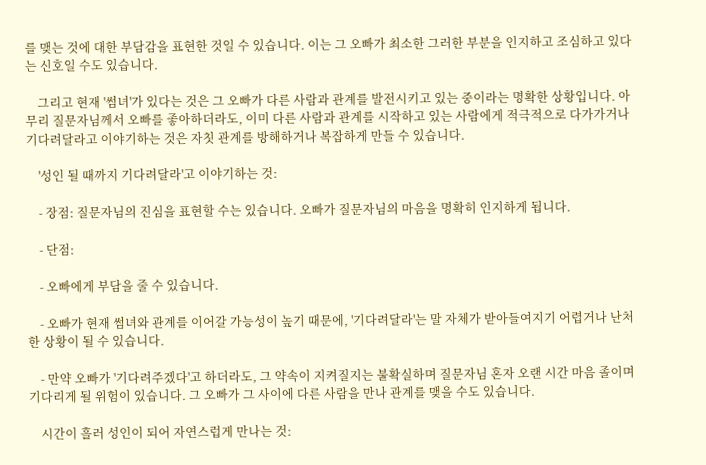를 맺는 것에 대한 부담감을 표현한 것일 수 있습니다. 이는 그 오빠가 최소한 그러한 부분을 인지하고 조심하고 있다는 신호일 수도 있습니다.

    그리고 현재 '썸녀'가 있다는 것은 그 오빠가 다른 사람과 관계를 발전시키고 있는 중이라는 명확한 상황입니다. 아무리 질문자님께서 오빠를 좋아하더라도, 이미 다른 사람과 관계를 시작하고 있는 사람에게 적극적으로 다가가거나 기다려달라고 이야기하는 것은 자칫 관계를 방해하거나 복잡하게 만들 수 있습니다.

    '성인 될 때까지 기다려달라'고 이야기하는 것:

    - 장점: 질문자님의 진심을 표현할 수는 있습니다. 오빠가 질문자님의 마음을 명확히 인지하게 됩니다.

    - 단점:

    - 오빠에게 부담을 줄 수 있습니다.

    - 오빠가 현재 썸녀와 관계를 이어갈 가능성이 높기 때문에, '기다려달라'는 말 자체가 받아들여지기 어렵거나 난처한 상황이 될 수 있습니다.

    - 만약 오빠가 '기다려주겠다'고 하더라도, 그 약속이 지켜질지는 불확실하며 질문자님 혼자 오랜 시간 마음 졸이며 기다리게 될 위험이 있습니다. 그 오빠가 그 사이에 다른 사람을 만나 관계를 맺을 수도 있습니다.

    시간이 흘러 성인이 되어 자연스럽게 만나는 것: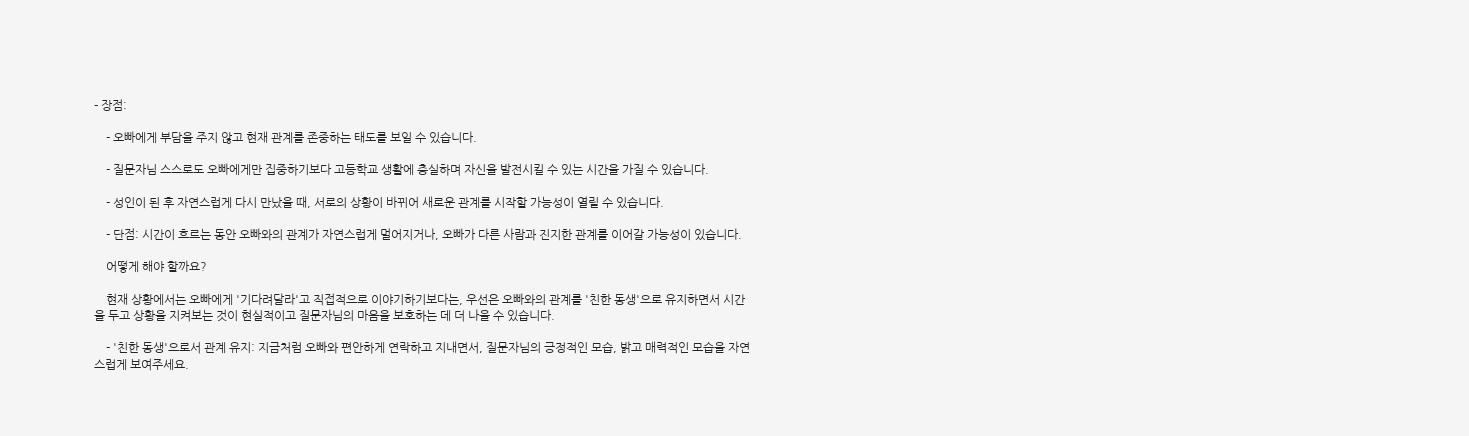- 장점:

    - 오빠에게 부담을 주지 않고 현재 관계를 존중하는 태도를 보일 수 있습니다.

    - 질문자님 스스로도 오빠에게만 집중하기보다 고등학교 생활에 충실하며 자신을 발전시킬 수 있는 시간을 가질 수 있습니다.

    - 성인이 된 후 자연스럽게 다시 만났을 때, 서로의 상황이 바뀌어 새로운 관계를 시작할 가능성이 열릴 수 있습니다.

    - 단점: 시간이 흐르는 동안 오빠와의 관계가 자연스럽게 멀어지거나, 오빠가 다른 사람과 진지한 관계를 이어갈 가능성이 있습니다.

    어떻게 해야 할까요?

    현재 상황에서는 오빠에게 '기다려달라'고 직접적으로 이야기하기보다는, 우선은 오빠와의 관계를 '친한 동생'으로 유지하면서 시간을 두고 상황을 지켜보는 것이 현실적이고 질문자님의 마음을 보호하는 데 더 나을 수 있습니다.

    - '친한 동생'으로서 관계 유지: 지금처럼 오빠와 편안하게 연락하고 지내면서, 질문자님의 긍정적인 모습, 밝고 매력적인 모습을 자연스럽게 보여주세요.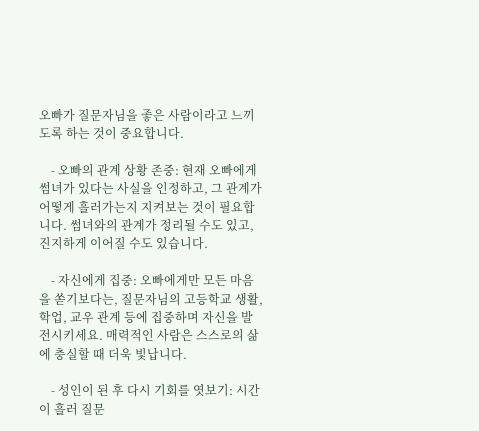오빠가 질문자님을 좋은 사람이라고 느끼도록 하는 것이 중요합니다.

    - 오빠의 관계 상황 존중: 현재 오빠에게 썸녀가 있다는 사실을 인정하고, 그 관계가 어떻게 흘러가는지 지켜보는 것이 필요합니다. 썸녀와의 관계가 정리될 수도 있고, 진지하게 이어질 수도 있습니다.

    - 자신에게 집중: 오빠에게만 모든 마음을 쏟기보다는, 질문자님의 고등학교 생활, 학업, 교우 관계 등에 집중하며 자신을 발전시키세요. 매력적인 사람은 스스로의 삶에 충실할 때 더욱 빛납니다.

    - 성인이 된 후 다시 기회를 엿보기: 시간이 흘러 질문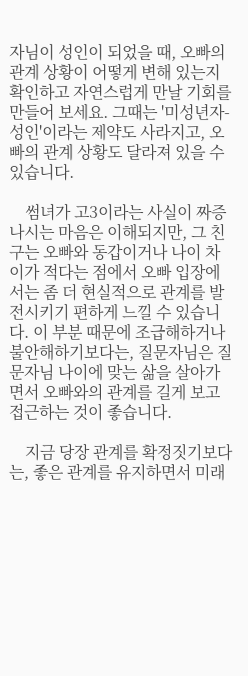자님이 성인이 되었을 때, 오빠의 관계 상황이 어떻게 변해 있는지 확인하고 자연스럽게 만날 기회를 만들어 보세요. 그때는 '미성년자-성인'이라는 제약도 사라지고, 오빠의 관계 상황도 달라져 있을 수 있습니다.

    썸녀가 고3이라는 사실이 짜증나시는 마음은 이해되지만, 그 친구는 오빠와 동갑이거나 나이 차이가 적다는 점에서 오빠 입장에서는 좀 더 현실적으로 관계를 발전시키기 편하게 느낄 수 있습니다. 이 부분 때문에 조급해하거나 불안해하기보다는, 질문자님은 질문자님 나이에 맞는 삶을 살아가면서 오빠와의 관계를 길게 보고 접근하는 것이 좋습니다.

    지금 당장 관계를 확정짓기보다는, 좋은 관계를 유지하면서 미래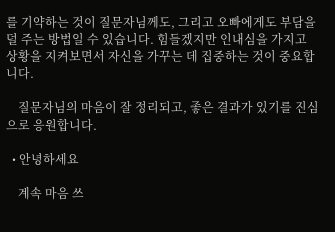를 기약하는 것이 질문자님께도, 그리고 오빠에게도 부담을 덜 주는 방법일 수 있습니다. 힘들겠지만 인내심을 가지고 상황을 지켜보면서 자신을 가꾸는 데 집중하는 것이 중요합니다.

    질문자님의 마음이 잘 정리되고, 좋은 결과가 있기를 진심으로 응원합니다.

  • 안녕하세요

    계속 마음 쓰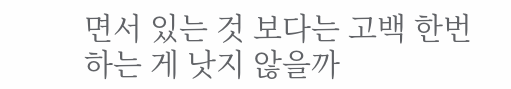면서 있는 것 보다는 고백 한번 하는 게 낫지 않을까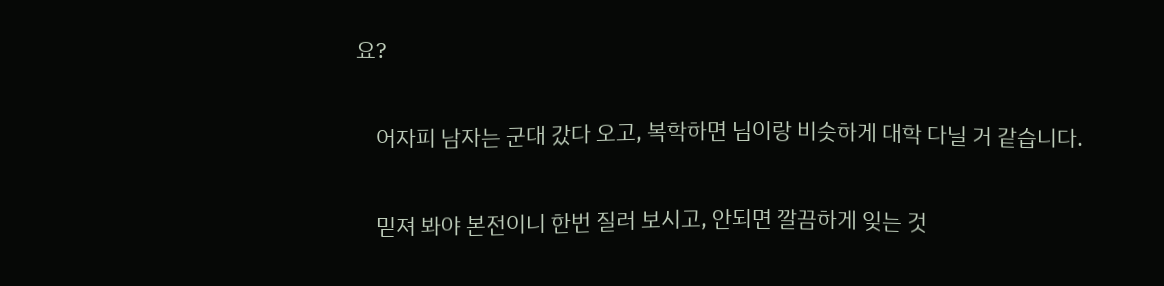요?

    어자피 남자는 군대 갔다 오고, 복학하면 님이랑 비슷하게 대학 다닐 거 같습니다.

    믿져 봐야 본전이니 한번 질러 보시고, 안되면 깔끔하게 잊는 것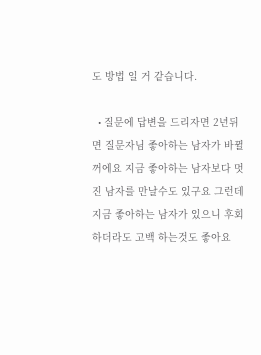도 방법 일 거 같습니다.

  • 질문에 답변을 드리자면 2년뒤면 질문자님 좋아하는 남자가 바뀔꺼에요 지금 좋아하는 남자보다 멋진 남자를 만날수도 있구요 그런데 지금 좋아하는 남자가 있으니 후회 하더라도 고백 하는것도 좋아요